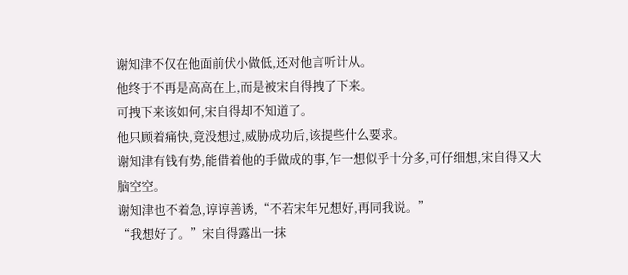谢知津不仅在他面前伏小做低,还对他言听计从。
他终于不再是高高在上,而是被宋自得拽了下来。
可拽下来该如何,宋自得却不知道了。
他只顾着痛快,竟没想过,威胁成功后,该提些什么要求。
谢知津有钱有势,能借着他的手做成的事,乍一想似乎十分多,可仔细想,宋自得又大脑空空。
谢知津也不着急,谆谆善诱,“不若宋年兄想好,再同我说。”
“我想好了。”宋自得露出一抹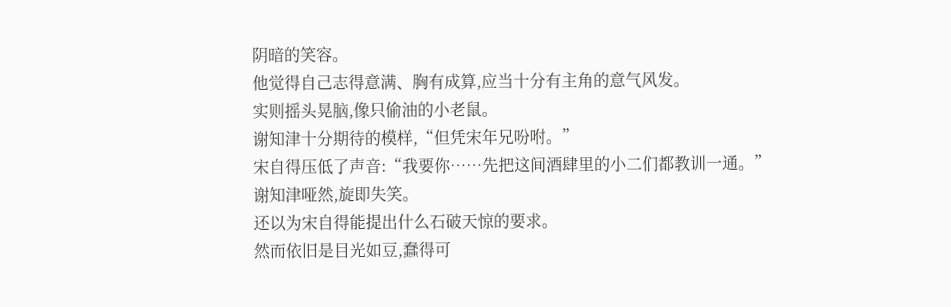阴暗的笑容。
他觉得自己志得意满、胸有成算,应当十分有主角的意气风发。
实则摇头晃脑,像只偷油的小老鼠。
谢知津十分期待的模样,“但凭宋年兄吩咐。”
宋自得压低了声音:“我要你……先把这间酒肆里的小二们都教训一通。”
谢知津哑然,旋即失笑。
还以为宋自得能提出什么石破天惊的要求。
然而依旧是目光如豆,蠢得可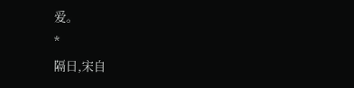爱。
*
隔日,宋自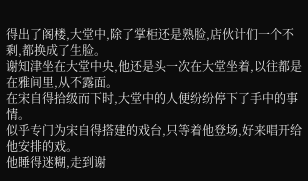得出了阁楼,大堂中,除了掌柜还是熟脸,店伙计们一个不剩,都换成了生脸。
谢知津坐在大堂中央,他还是头一次在大堂坐着,以往都是在雅间里,从不露面。
在宋自得拾级而下时,大堂中的人便纷纷停下了手中的事情。
似乎专门为宋自得搭建的戏台,只等着他登场,好来唱开给他安排的戏。
他睡得迷糊,走到谢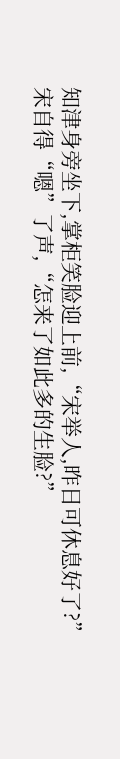知津身旁坐下,掌柜笑脸迎上前,“宋举人,昨日可休息好了?”
宋自得“嗯”了声,“怎来了如此多的生脸?”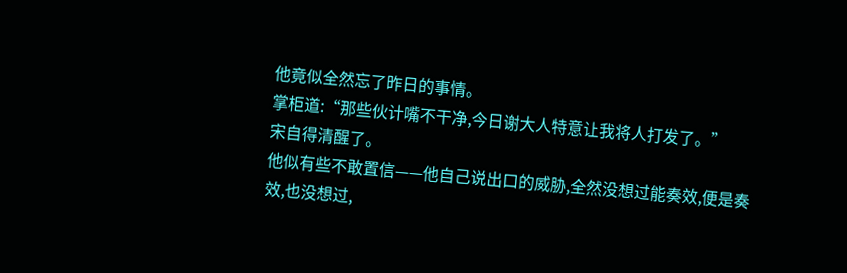他竟似全然忘了昨日的事情。
掌柜道:“那些伙计嘴不干净,今日谢大人特意让我将人打发了。”
宋自得清醒了。
他似有些不敢置信——他自己说出口的威胁,全然没想过能奏效,便是奏效,也没想过,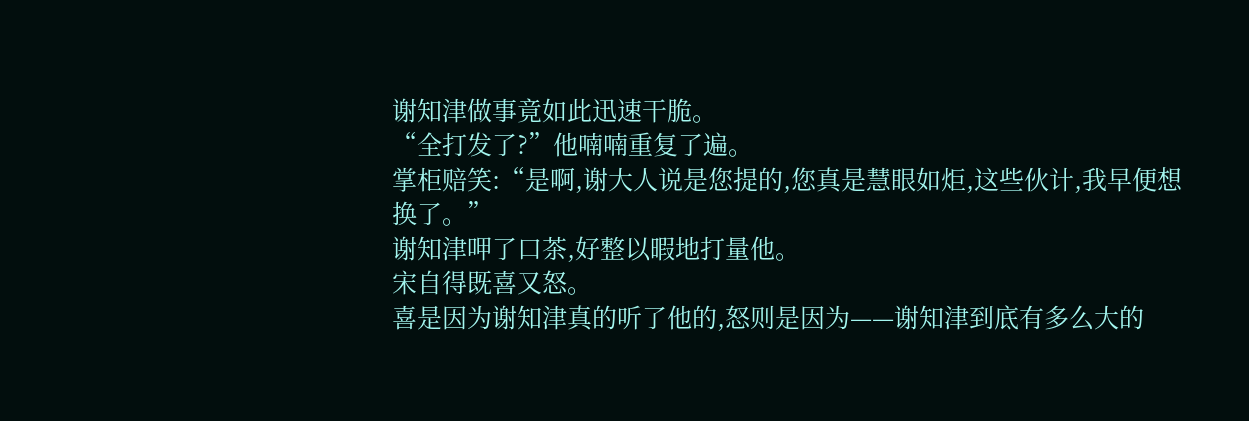谢知津做事竟如此迅速干脆。
“全打发了?”他喃喃重复了遍。
掌柜赔笑:“是啊,谢大人说是您提的,您真是慧眼如炬,这些伙计,我早便想换了。”
谢知津呷了口茶,好整以暇地打量他。
宋自得既喜又怒。
喜是因为谢知津真的听了他的,怒则是因为——谢知津到底有多么大的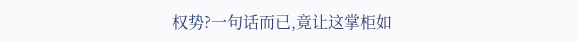权势?一句话而已,竟让这掌柜如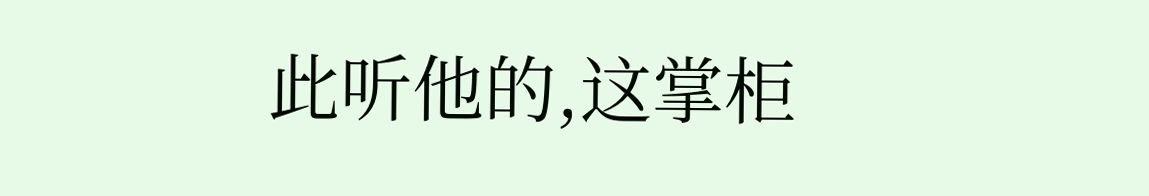此听他的,这掌柜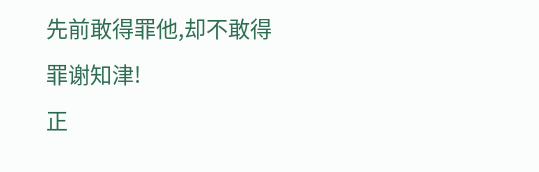先前敢得罪他,却不敢得罪谢知津!
正